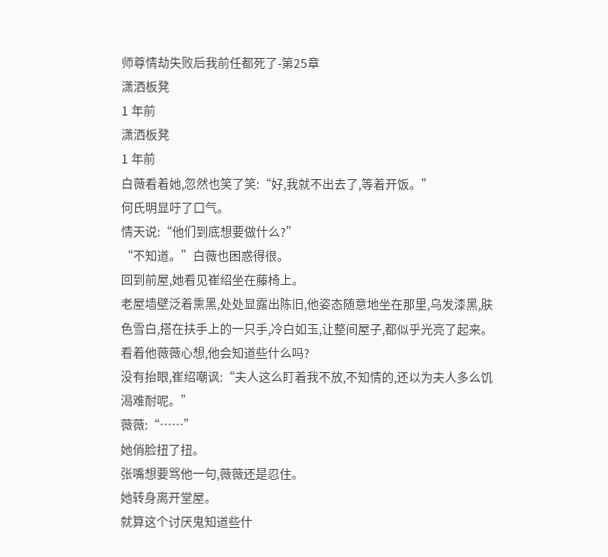师尊情劫失败后我前任都死了-第25章
潇洒板凳
1 年前
潇洒板凳
1 年前
白薇看着她,忽然也笑了笑:“好,我就不出去了,等着开饭。”
何氏明显吁了口气。
情天说:“他们到底想要做什么?”
“不知道。”白薇也困惑得很。
回到前屋,她看见崔绍坐在藤椅上。
老屋墙壁泛着熏黑,处处显露出陈旧,他姿态随意地坐在那里,乌发漆黑,肤色雪白,搭在扶手上的一只手,冷白如玉,让整间屋子,都似乎光亮了起来。
看着他薇薇心想,他会知道些什么吗?
没有抬眼,崔绍嘲讽:“夫人这么盯着我不放,不知情的,还以为夫人多么饥渴难耐呢。”
薇薇:“……”
她俏脸扭了扭。
张嘴想要骂他一句,薇薇还是忍住。
她转身离开堂屋。
就算这个讨厌鬼知道些什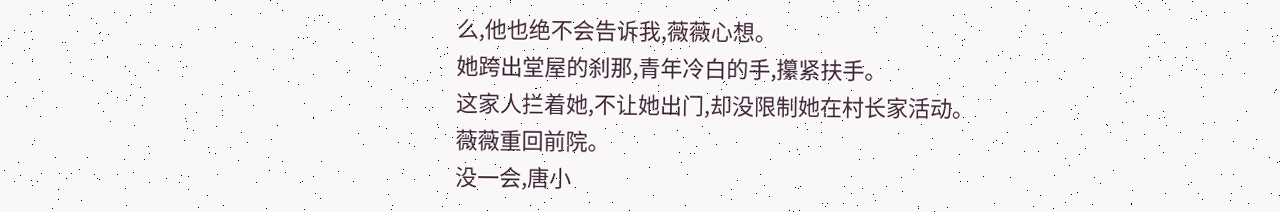么,他也绝不会告诉我,薇薇心想。
她跨出堂屋的刹那,青年冷白的手,攥紧扶手。
这家人拦着她,不让她出门,却没限制她在村长家活动。
薇薇重回前院。
没一会,唐小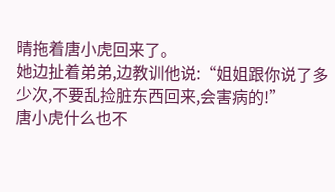晴拖着唐小虎回来了。
她边扯着弟弟,边教训他说:“姐姐跟你说了多少次,不要乱捡脏东西回来,会害病的!”
唐小虎什么也不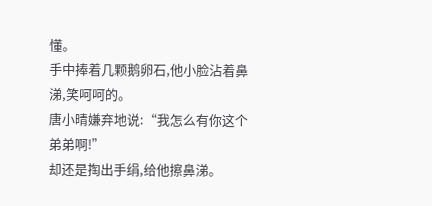懂。
手中捧着几颗鹅卵石,他小脸沾着鼻涕,笑呵呵的。
唐小晴嫌弃地说:“我怎么有你这个弟弟啊!”
却还是掏出手绢,给他擦鼻涕。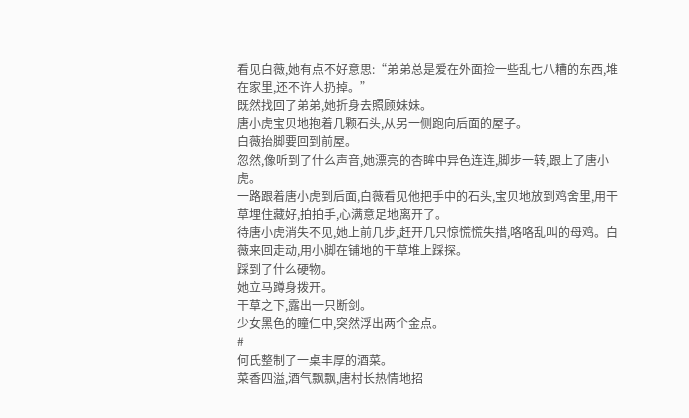看见白薇,她有点不好意思:“弟弟总是爱在外面捡一些乱七八糟的东西,堆在家里,还不许人扔掉。”
既然找回了弟弟,她折身去照顾妹妹。
唐小虎宝贝地抱着几颗石头,从另一侧跑向后面的屋子。
白薇抬脚要回到前屋。
忽然,像听到了什么声音,她漂亮的杏眸中异色连连,脚步一转,跟上了唐小虎。
一路跟着唐小虎到后面,白薇看见他把手中的石头,宝贝地放到鸡舍里,用干草埋住藏好,拍拍手,心满意足地离开了。
待唐小虎消失不见,她上前几步,赶开几只惊慌慌失措,咯咯乱叫的母鸡。白薇来回走动,用小脚在铺地的干草堆上踩探。
踩到了什么硬物。
她立马蹲身拨开。
干草之下,露出一只断剑。
少女黑色的瞳仁中,突然浮出两个金点。
#
何氏整制了一桌丰厚的酒菜。
菜香四溢,酒气飘飘,唐村长热情地招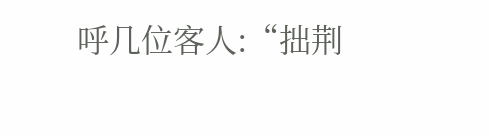呼几位客人:“拙荆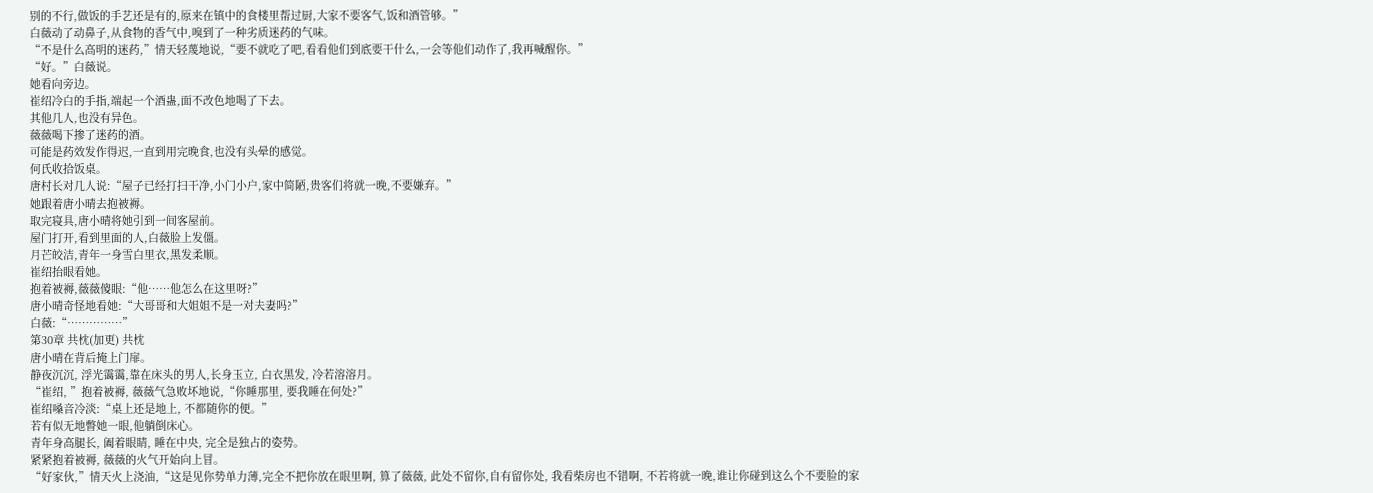别的不行,做饭的手艺还是有的,原来在镇中的食楼里帮过厨,大家不要客气,饭和酒管够。”
白薇动了动鼻子,从食物的香气中,嗅到了一种劣质迷药的气味。
“不是什么高明的迷药,”情天轻蔑地说,“要不就吃了吧,看看他们到底要干什么,一会等他们动作了,我再喊醒你。”
“好。”白薇说。
她看向旁边。
崔绍冷白的手指,端起一个酒蛊,面不改色地喝了下去。
其他几人,也没有异色。
薇薇喝下掺了迷药的酒。
可能是药效发作得迟,一直到用完晚食,也没有头晕的感觉。
何氏收拾饭桌。
唐村长对几人说:“屋子已经打扫干净,小门小户,家中简陋,贵客们将就一晚,不要嫌弃。”
她跟着唐小晴去抱被褥。
取完寝具,唐小晴将她引到一间客屋前。
屋门打开,看到里面的人,白薇脸上发僵。
月芒皎洁,青年一身雪白里衣,黑发柔顺。
崔绍抬眼看她。
抱着被褥,薇薇傻眼:“他……他怎么在这里呀?”
唐小晴奇怪地看她:“大哥哥和大姐姐不是一对夫妻吗?”
白薇:“……………”
第30章 共枕(加更) 共枕
唐小晴在背后掩上门扉。
静夜沉沉, 浮光霭霭,靠在床头的男人,长身玉立, 白衣黑发, 冷若溶溶月。
“崔绍, ”抱着被褥, 薇薇气急败坏地说,“你睡那里, 要我睡在何处?”
崔绍嗓音冷淡:“桌上还是地上, 不都随你的便。”
若有似无地瞥她一眼,他躺倒床心。
青年身高腿长, 阖着眼睛, 睡在中央, 完全是独占的姿势。
紧紧抱着被褥, 薇薇的火气开始向上冒。
“好家伙,”情天火上浇油,“这是见你势单力薄,完全不把你放在眼里啊, 算了薇薇, 此处不留你,自有留你处, 我看柴房也不错啊, 不若将就一晚,谁让你碰到这么个不要脸的家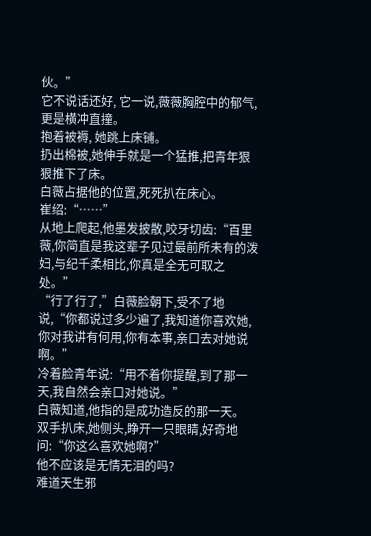伙。”
它不说话还好, 它一说,薇薇胸腔中的郁气,更是横冲直撞。
抱着被褥, 她跳上床铺。
扔出棉被,她伸手就是一个猛推,把青年狠狠推下了床。
白薇占据他的位置,死死扒在床心。
崔绍:“……”
从地上爬起,他墨发披散,咬牙切齿:“百里薇,你简直是我这辈子见过最前所未有的泼妇,与纪千柔相比,你真是全无可取之处。”
“行了行了,”白薇脸朝下,受不了地说,“你都说过多少遍了,我知道你喜欢她,你对我讲有何用,你有本事,亲口去对她说啊。”
冷着脸青年说:“用不着你提醒,到了那一天,我自然会亲口对她说。”
白薇知道,他指的是成功造反的那一天。
双手扒床,她侧头,睁开一只眼睛,好奇地问:“你这么喜欢她啊?”
他不应该是无情无泪的吗?
难道天生邪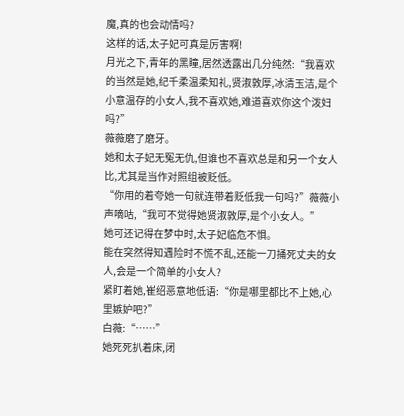魔,真的也会动情吗?
这样的话,太子妃可真是厉害啊!
月光之下,青年的黑瞳,居然透露出几分纯然:“我喜欢的当然是她,纪千柔温柔知礼,贤淑敦厚,冰清玉洁,是个小意温存的小女人,我不喜欢她,难道喜欢你这个泼妇吗?”
薇薇磨了磨牙。
她和太子妃无冤无仇,但谁也不喜欢总是和另一个女人比,尤其是当作对照组被贬低。
“你用的着夸她一句就连带着贬低我一句吗?”薇薇小声嘀咕,“我可不觉得她贤淑敦厚,是个小女人。”
她可还记得在梦中时,太子妃临危不惧。
能在突然得知遇险时不慌不乱,还能一刀捅死丈夫的女人,会是一个简单的小女人?
紧盯着她,崔绍恶意地低语:“你是哪里都比不上她,心里嫉妒吧?”
白薇:“……”
她死死扒着床,闭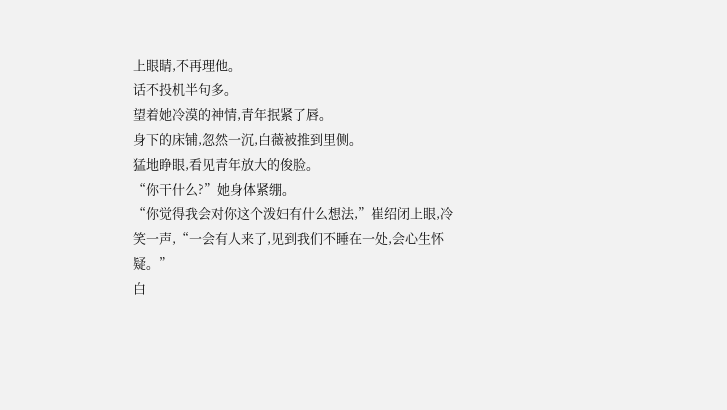上眼睛,不再理他。
话不投机半句多。
望着她冷漠的神情,青年抿紧了唇。
身下的床铺,忽然一沉,白薇被推到里侧。
猛地睁眼,看见青年放大的俊脸。
“你干什么?”她身体紧绷。
“你觉得我会对你这个泼妇有什么想法,”崔绍闭上眼,冷笑一声,“一会有人来了,见到我们不睡在一处,会心生怀疑。”
白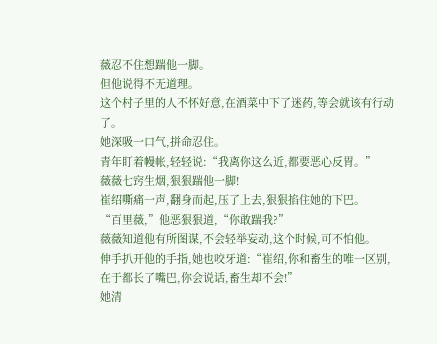薇忍不住想踹他一脚。
但他说得不无道理。
这个村子里的人不怀好意,在酒菜中下了迷药,等会就该有行动了。
她深吸一口气,拼命忍住。
青年盯着幔帐,轻轻说:“我离你这么近,都要恶心反胃。”
薇薇七窍生烟,狠狠踹他一脚!
崔绍嘶痛一声,翻身而起,压了上去,狠狠掐住她的下巴。
“百里薇,”他恶狠狠道,“你敢踹我?”
薇薇知道他有所图谋,不会轻举妄动,这个时候,可不怕他。
伸手扒开他的手指,她也咬牙道:“崔绍,你和畜生的唯一区别,在于都长了嘴巴,你会说话,畜生却不会!”
她清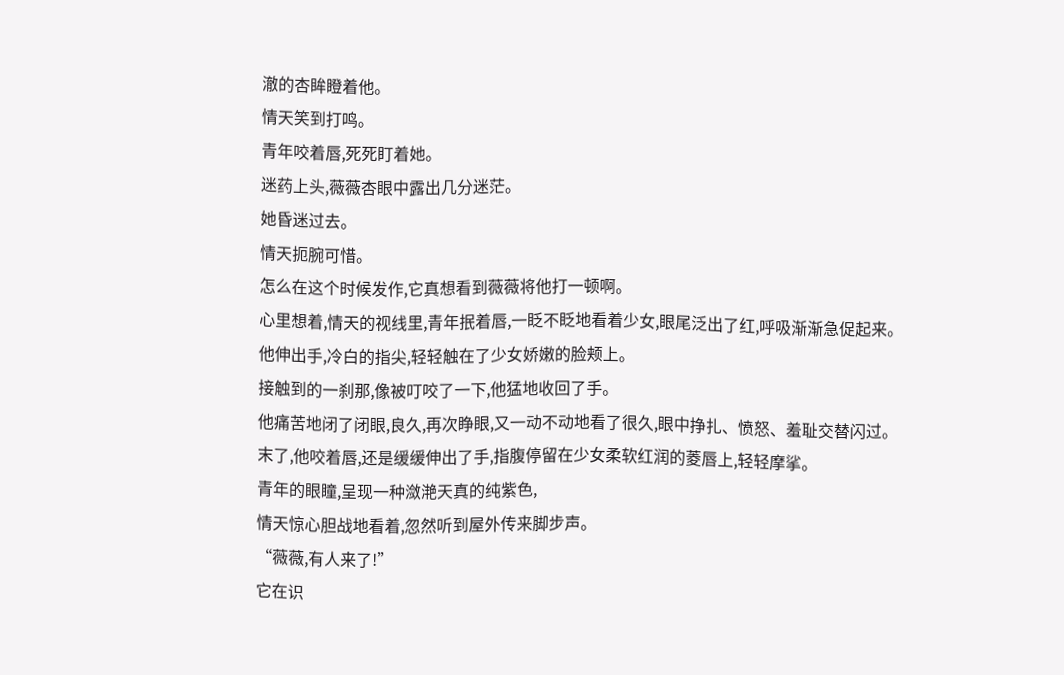澈的杏眸瞪着他。
情天笑到打鸣。
青年咬着唇,死死盯着她。
迷药上头,薇薇杏眼中露出几分迷茫。
她昏迷过去。
情天扼腕可惜。
怎么在这个时候发作,它真想看到薇薇将他打一顿啊。
心里想着,情天的视线里,青年抿着唇,一眨不眨地看着少女,眼尾泛出了红,呼吸渐渐急促起来。
他伸出手,冷白的指尖,轻轻触在了少女娇嫩的脸颊上。
接触到的一刹那,像被叮咬了一下,他猛地收回了手。
他痛苦地闭了闭眼,良久,再次睁眼,又一动不动地看了很久,眼中挣扎、愤怒、羞耻交替闪过。
末了,他咬着唇,还是缓缓伸出了手,指腹停留在少女柔软红润的菱唇上,轻轻摩挲。
青年的眼瞳,呈现一种潋滟天真的纯紫色,
情天惊心胆战地看着,忽然听到屋外传来脚步声。
“薇薇,有人来了!”
它在识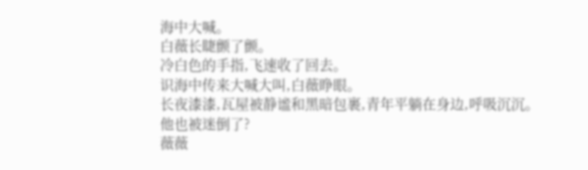海中大喊。
白薇长睫颤了颤。
冷白色的手指,飞速收了回去。
识海中传来大喊大叫,白薇睁眼。
长夜漆漆,瓦屋被静谧和黑暗包裹,青年平躺在身边,呼吸沉沉。
他也被迷倒了?
薇薇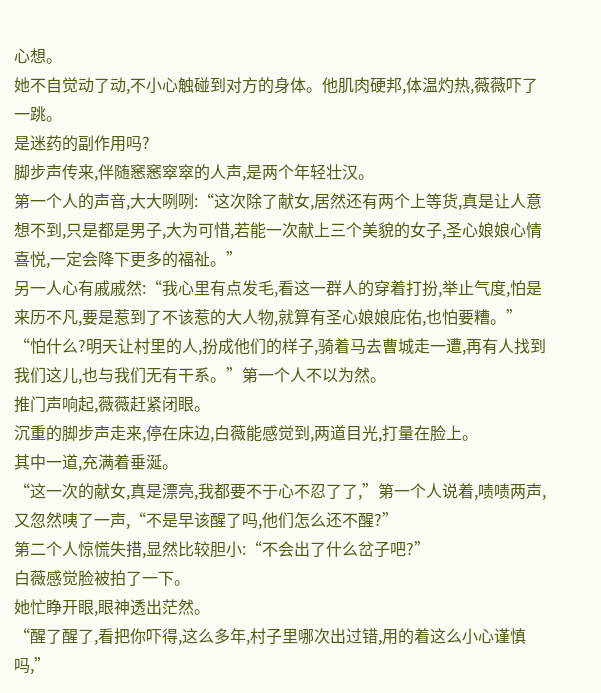心想。
她不自觉动了动,不小心触碰到对方的身体。他肌肉硬邦,体温灼热,薇薇吓了一跳。
是迷药的副作用吗?
脚步声传来,伴随窸窸窣窣的人声,是两个年轻壮汉。
第一个人的声音,大大咧咧:“这次除了献女,居然还有两个上等货,真是让人意想不到,只是都是男子,大为可惜,若能一次献上三个美貌的女子,圣心娘娘心情喜悦,一定会降下更多的福祉。”
另一人心有戚戚然:“我心里有点发毛,看这一群人的穿着打扮,举止气度,怕是来历不凡,要是惹到了不该惹的大人物,就算有圣心娘娘庇佑,也怕要糟。”
“怕什么?明天让村里的人,扮成他们的样子,骑着马去曹城走一遭,再有人找到我们这儿,也与我们无有干系。”第一个人不以为然。
推门声响起,薇薇赶紧闭眼。
沉重的脚步声走来,停在床边,白薇能感觉到,两道目光,打量在脸上。
其中一道,充满着垂涎。
“这一次的献女,真是漂亮,我都要不于心不忍了了,”第一个人说着,啧啧两声,又忽然咦了一声,“不是早该醒了吗,他们怎么还不醒?”
第二个人惊慌失措,显然比较胆小:“不会出了什么岔子吧?”
白薇感觉脸被拍了一下。
她忙睁开眼,眼神透出茫然。
“醒了醒了,看把你吓得,这么多年,村子里哪次出过错,用的着这么小心谨慎吗,”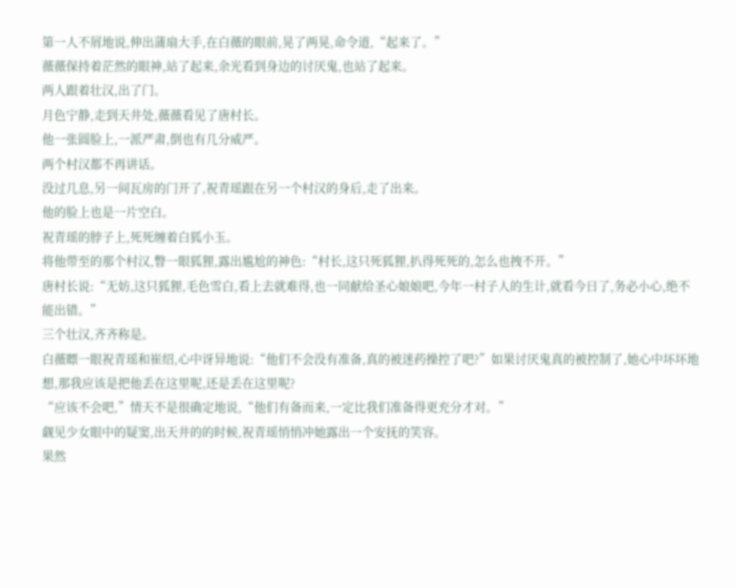第一人不屑地说,伸出蒲扇大手,在白薇的眼前,晃了两晃,命令道,“起来了。”
薇薇保持着茫然的眼神,站了起来,余光看到身边的讨厌鬼,也站了起来。
两人跟着壮汉,出了门。
月色宁静,走到天井处,薇薇看见了唐村长。
他一张圆脸上,一派严肃,倒也有几分威严。
两个村汉都不再讲话。
没过几息,另一间瓦房的门开了,祝青瑶跟在另一个村汉的身后,走了出来。
他的脸上也是一片空白。
祝青瑶的脖子上,死死缠着白狐小玉。
将他带至的那个村汉,瞥一眼狐狸,露出尴尬的神色:“村长,这只死狐狸,扒得死死的,怎么也拽不开。”
唐村长说:“无妨,这只狐狸,毛色雪白,看上去就难得,也一同献给圣心娘娘吧,今年一村子人的生计,就看今日了,务必小心,绝不能出错。”
三个壮汉,齐齐称是。
白薇瞟一眼祝青瑶和崔绍,心中讶异地说:“他们不会没有准备,真的被迷药操控了吧?”如果讨厌鬼真的被控制了,她心中坏坏地想,那我应该是把他丢在这里呢,还是丢在这里呢?
“应该不会吧,”情天不是很确定地说,“他们有备而来,一定比我们准备得更充分才对。”
觑见少女眼中的疑窦,出天井的的时候,祝青瑶悄悄冲她露出一个安抚的笑容。
果然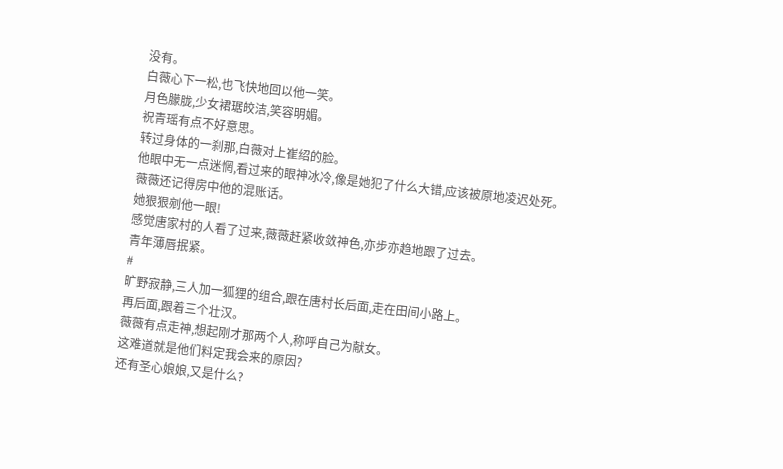没有。
白薇心下一松,也飞快地回以他一笑。
月色朦胧,少女裙琚皎洁,笑容明媚。
祝青瑶有点不好意思。
转过身体的一刹那,白薇对上崔绍的脸。
他眼中无一点迷惘,看过来的眼神冰冷,像是她犯了什么大错,应该被原地凌迟处死。
薇薇还记得房中他的混账话。
她狠狠剜他一眼!
感觉唐家村的人看了过来,薇薇赶紧收敛神色,亦步亦趋地跟了过去。
青年薄唇抿紧。
#
旷野寂静,三人加一狐狸的组合,跟在唐村长后面,走在田间小路上。
再后面,跟着三个壮汉。
薇薇有点走神,想起刚才那两个人,称呼自己为献女。
这难道就是他们料定我会来的原因?
还有圣心娘娘,又是什么?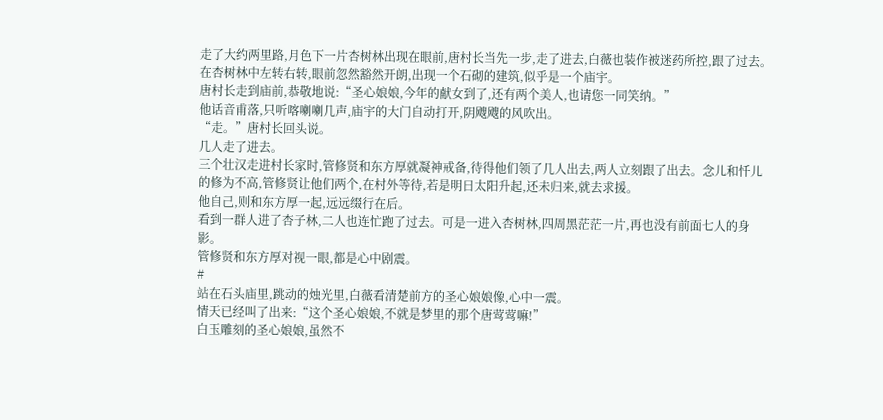走了大约两里路,月色下一片杏树林出现在眼前,唐村长当先一步,走了进去,白薇也装作被迷药所控,跟了过去。
在杏树林中左转右转,眼前忽然豁然开朗,出现一个石砌的建筑,似乎是一个庙宇。
唐村长走到庙前,恭敬地说:“圣心娘娘,今年的献女到了,还有两个美人,也请您一同笑纳。”
他话音甫落,只听喀喇喇几声,庙宇的大门自动打开,阴飕飕的风吹出。
“走。”唐村长回头说。
几人走了进去。
三个壮汉走进村长家时,管修贤和东方厚就凝神戒备,待得他们领了几人出去,两人立刻跟了出去。念儿和忏儿的修为不高,管修贤让他们两个,在村外等待,若是明日太阳升起,还未归来,就去求援。
他自己,则和东方厚一起,远远缀行在后。
看到一群人进了杏子林,二人也连忙跑了过去。可是一进入杏树林,四周黑茫茫一片,再也没有前面七人的身影。
管修贤和东方厚对视一眼,都是心中剧震。
#
站在石头庙里,跳动的烛光里,白薇看清楚前方的圣心娘娘像,心中一震。
情天已经叫了出来:“这个圣心娘娘,不就是梦里的那个唐莺莺嘛!”
白玉雕刻的圣心娘娘,虽然不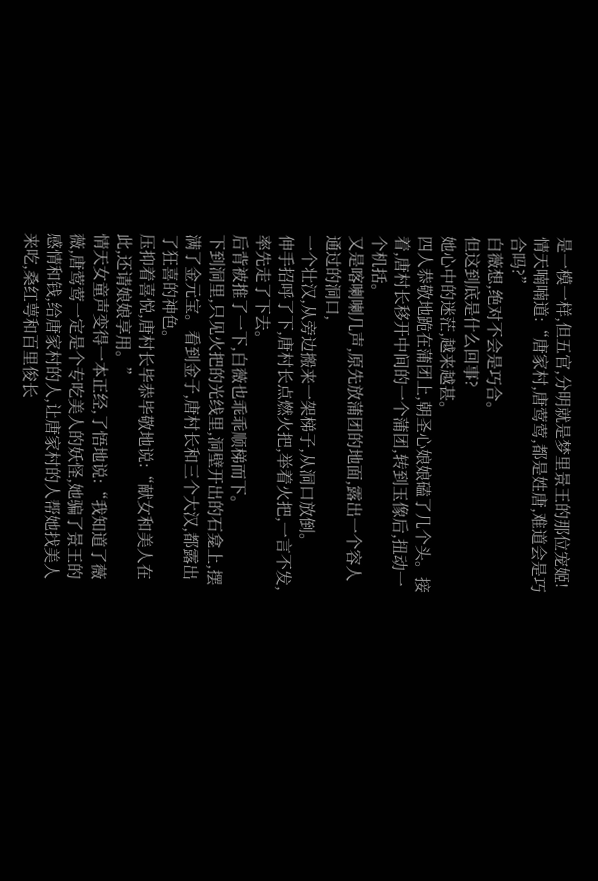是一模一样,但五官,分明就是梦里景王的那位宠姬!
情天喃喃道:“唐家村,唐莺莺,都是姓唐,难道会是巧合吗?”
白薇想,绝对不会是巧合。
但这到底是什么回事?
她心中的迷茫,越来越甚。
四人恭敬地跪在蒲团上,朝圣心娘娘磕了几个头。接着,唐村长移开中间的一个蒲团,转到玉像后,扭动一个机括。
又是喀喇喇几声,原先放蒲团的地面,露出一个容人通过的洞口,
一个壮汉,从旁边搬来一架梯子,从洞口放倒。
伸手招呼了下,唐村长点燃火把,举着火把,一言不发,率先走了下去。
后背被推了一下,白薇也乖乖顺梯而下。
下到洞里,只见火把的光线里,洞壁开出的石龛上,摆满了金元宝。看到金子,唐村长和三个大汉,都露出了狂喜的神色。
压抑着喜悦,唐村长毕恭毕敬地说:“献女和美人在此,还请娘娘享用。”
情天女童声变得一本正经,了悟地说:“我知道了薇薇,唐莺莺一定是个专吃美人的妖怪,她骗了景王的感情和钱,给唐家村的人,让唐家村的人帮她找美人来吃,桑红萼和百里俊长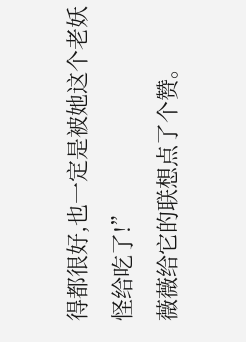得都很好,也一定是被她这个老妖怪给吃了!”
薇薇给它的联想点了个赞。